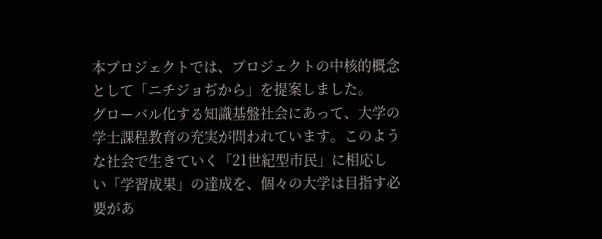本プロジェクトでは、プロジェクトの中核的概念として「ニチジョぢから」を提案しました。
グローバル化する知識基盤社会にあって、大学の学士課程教育の充実が問われています。このような社会で生きていく「21世紀型市民」に相応しい「学習成果」の達成を、個々の大学は目指す必要があ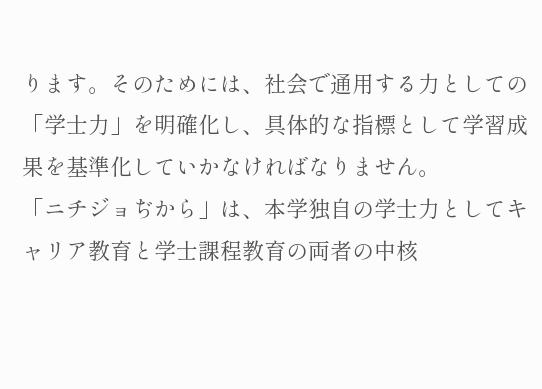ります。そのためには、社会で通用する力としての「学士力」を明確化し、具体的な指標として学習成果を基準化していかなければなりません。
「ニチジョぢから」は、本学独自の学士力としてキャリア教育と学士課程教育の両者の中核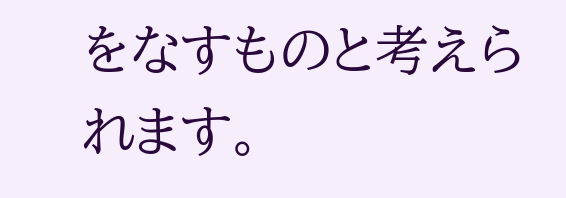をなすものと考えられます。